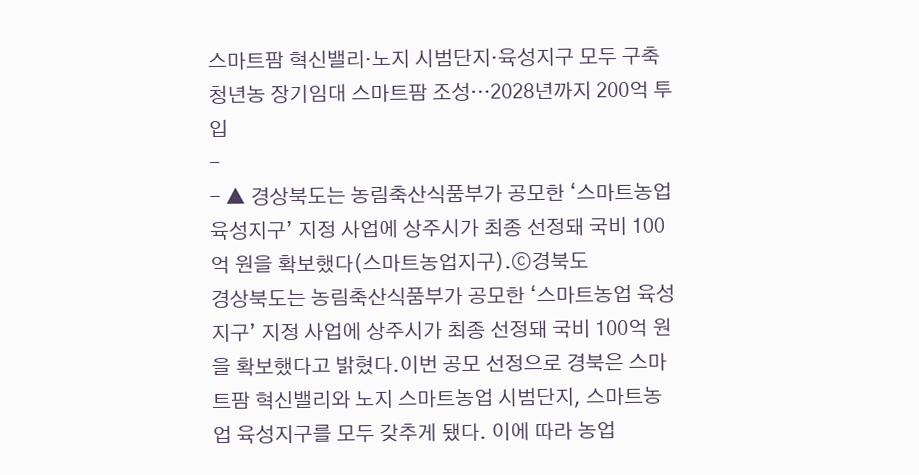스마트팜 혁신밸리·노지 시범단지·육성지구 모두 구축청년농 장기임대 스마트팜 조성…2028년까지 200억 투입
-
- ▲ 경상북도는 농림축산식품부가 공모한 ‘스마트농업 육성지구’ 지정 사업에 상주시가 최종 선정돼 국비 100억 원을 확보했다(스마트농업지구).ⓒ경북도
경상북도는 농림축산식품부가 공모한 ‘스마트농업 육성지구’ 지정 사업에 상주시가 최종 선정돼 국비 100억 원을 확보했다고 밝혔다.이번 공모 선정으로 경북은 스마트팜 혁신밸리와 노지 스마트농업 시범단지, 스마트농업 육성지구를 모두 갖추게 됐다. 이에 따라 농업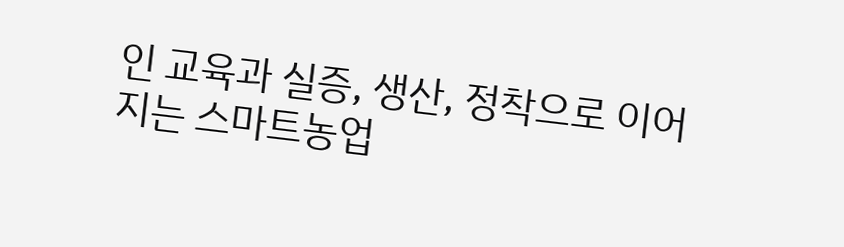인 교육과 실증, 생산, 정착으로 이어지는 스마트농업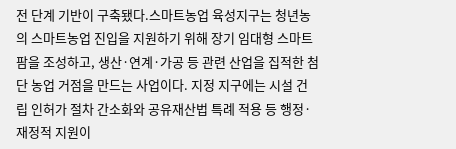전 단계 기반이 구축됐다.스마트농업 육성지구는 청년농의 스마트농업 진입을 지원하기 위해 장기 임대형 스마트팜을 조성하고, 생산·연계·가공 등 관련 산업을 집적한 첨단 농업 거점을 만드는 사업이다. 지정 지구에는 시설 건립 인허가 절차 간소화와 공유재산법 특례 적용 등 행정·재정적 지원이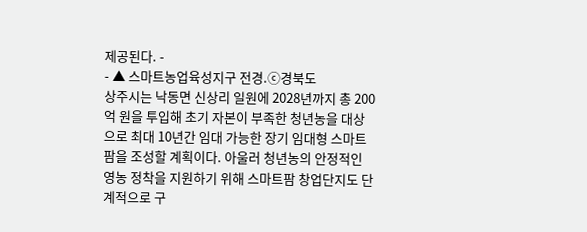제공된다. -
- ▲ 스마트농업육성지구 전경.ⓒ경북도
상주시는 낙동면 신상리 일원에 2028년까지 총 200억 원을 투입해 초기 자본이 부족한 청년농을 대상으로 최대 10년간 임대 가능한 장기 임대형 스마트팜을 조성할 계획이다. 아울러 청년농의 안정적인 영농 정착을 지원하기 위해 스마트팜 창업단지도 단계적으로 구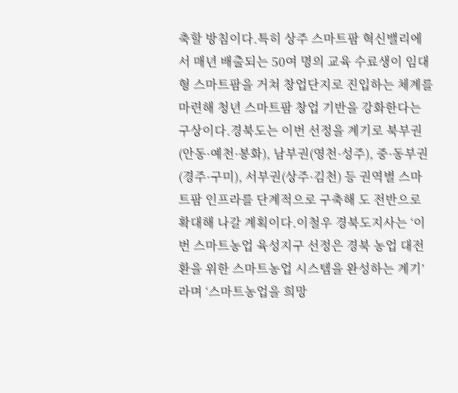축할 방침이다.특히 상주 스마트팜 혁신밸리에서 매년 배출되는 50여 명의 교육 수료생이 임대형 스마트팜을 거쳐 창업단지로 진입하는 체계를 마련해 청년 스마트팜 창업 기반을 강화한다는 구상이다.경북도는 이번 선정을 계기로 북부권(안동·예천·봉화), 남부권(영천·성주), 중·동부권(경주·구미), 서부권(상주·김천) 등 권역별 스마트팜 인프라를 단계적으로 구축해 도 전반으로 확대해 나갈 계획이다.이철우 경북도지사는 ‘이번 스마트농업 육성지구 선정은 경북 농업 대전환을 위한 스마트농업 시스템을 완성하는 계기’라며 ‘스마트농업을 희망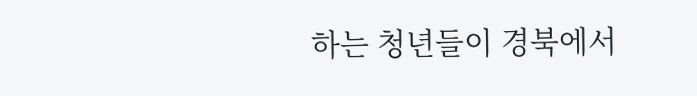하는 청년들이 경북에서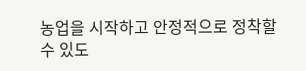농업을 시작하고 안정적으로 정착할 수 있도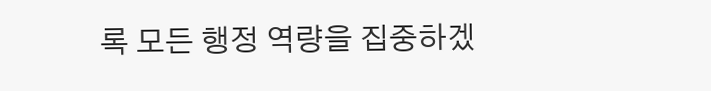록 모든 행정 역량을 집중하겠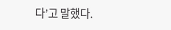다’고 말했다.